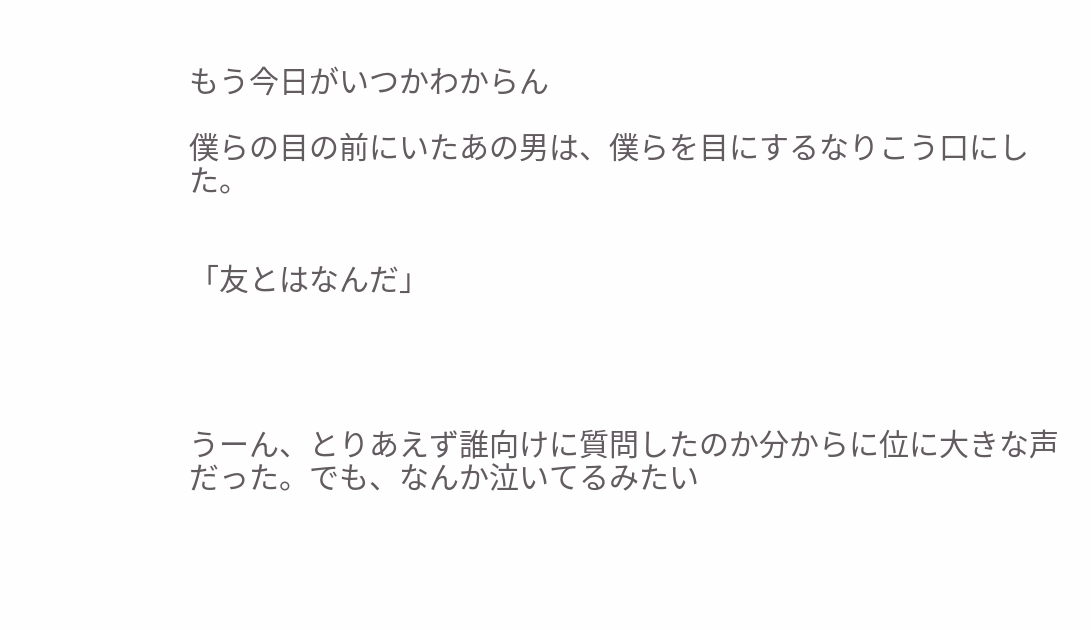もう今日がいつかわからん

僕らの目の前にいたあの男は、僕らを目にするなりこう口にした。


「友とはなんだ」




うーん、とりあえず誰向けに質問したのか分からに位に大きな声だった。でも、なんか泣いてるみたい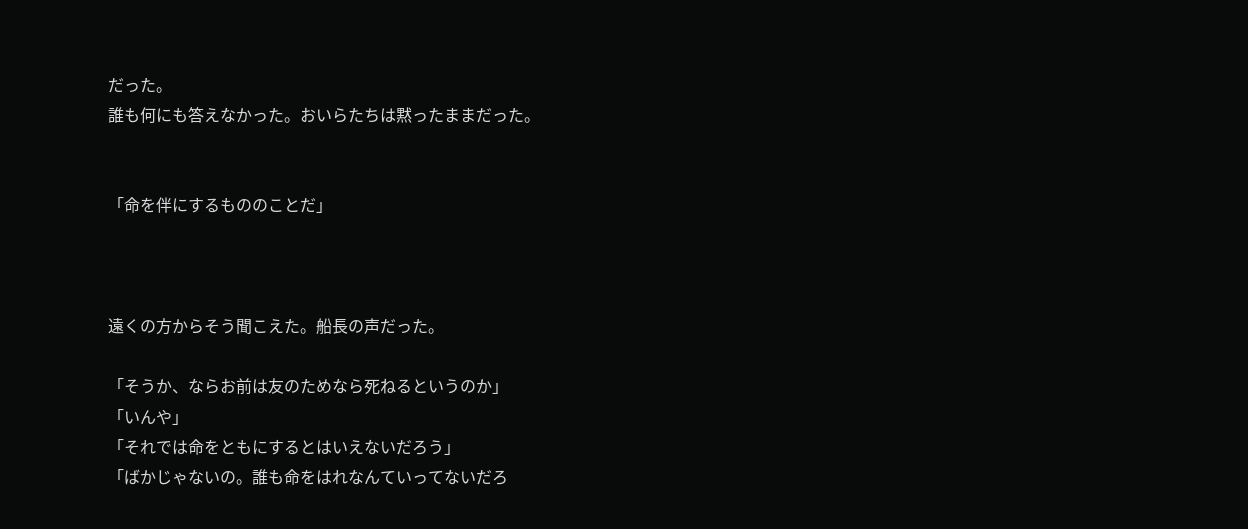だった。
誰も何にも答えなかった。おいらたちは黙ったままだった。


「命を伴にするもののことだ」



遠くの方からそう聞こえた。船長の声だった。

「そうか、ならお前は友のためなら死ねるというのか」
「いんや」
「それでは命をともにするとはいえないだろう」
「ばかじゃないの。誰も命をはれなんていってないだろ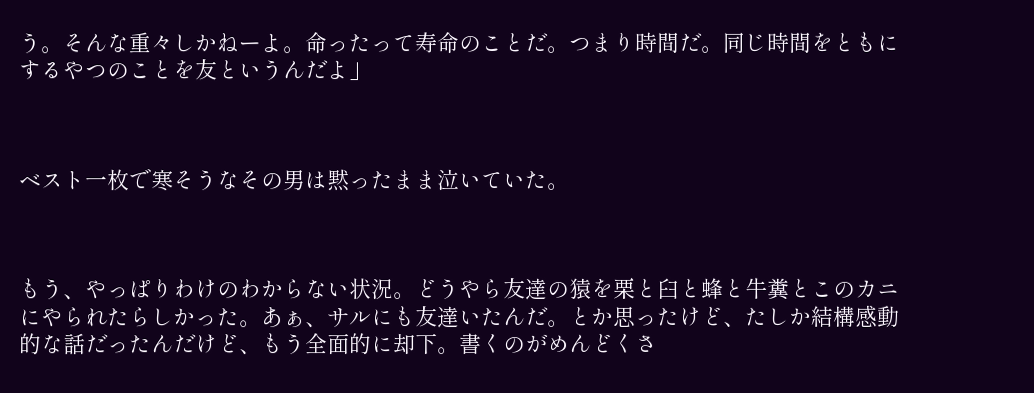う。そんな重々しかねーよ。命ったって寿命のことだ。つまり時間だ。同じ時間をともにするやつのことを友というんだよ」



ベスト一枚で寒そうなその男は黙ったまま泣いていた。



もう、やっぱりわけのわからない状況。どうやら友達の猿を栗と臼と蜂と牛糞とこのカニにやられたらしかった。あぁ、サルにも友達いたんだ。とか思ったけど、たしか結構感動的な話だったんだけど、もう全面的に却下。書くのがめんどくさ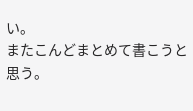い。
またこんどまとめて書こうと思う。